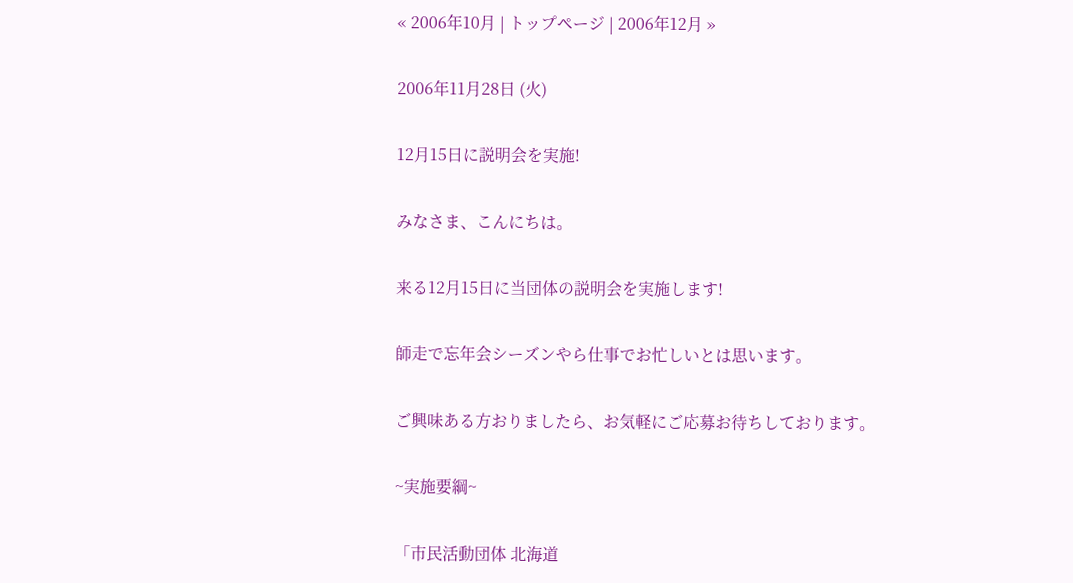« 2006年10月 | トップページ | 2006年12月 »

2006年11月28日 (火)

12月15日に説明会を実施!

みなさま、こんにちは。

来る12月15日に当団体の説明会を実施します!

師走で忘年会シーズンやら仕事でお忙しいとは思います。

ご興味ある方おりましたら、お気軽にご応募お待ちしております。

~実施要綱~

「市民活動団体 北海道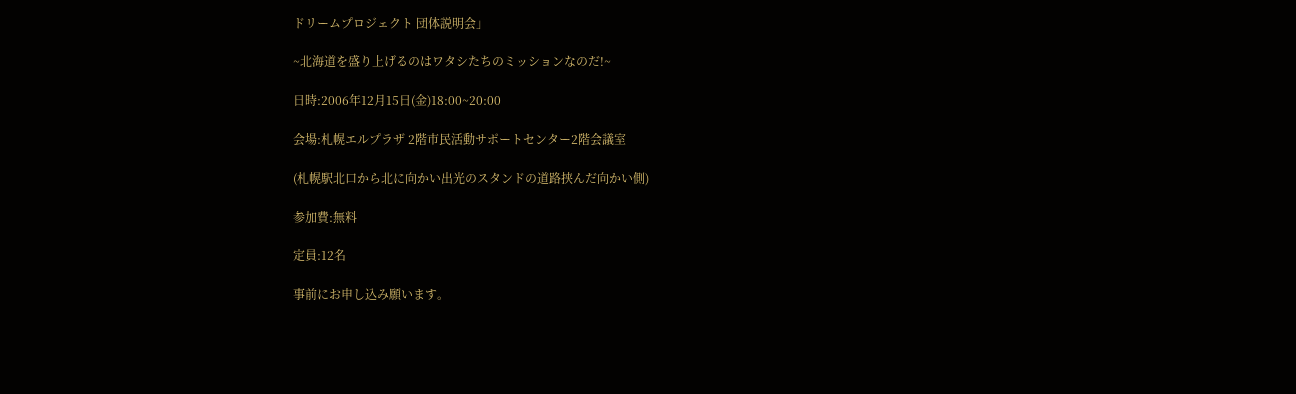ドリームプロジェクト 団体説明会」

~北海道を盛り上げるのはワタシたちのミッションなのだ!~

日時:2006年12月15日(金)18:00~20:00

会場:札幌エルプラザ 2階市民活動サポートセンター2階会議室

(札幌駅北口から北に向かい出光のスタンドの道路挟んだ向かい側)

参加費:無料

定員:12名

事前にお申し込み願います。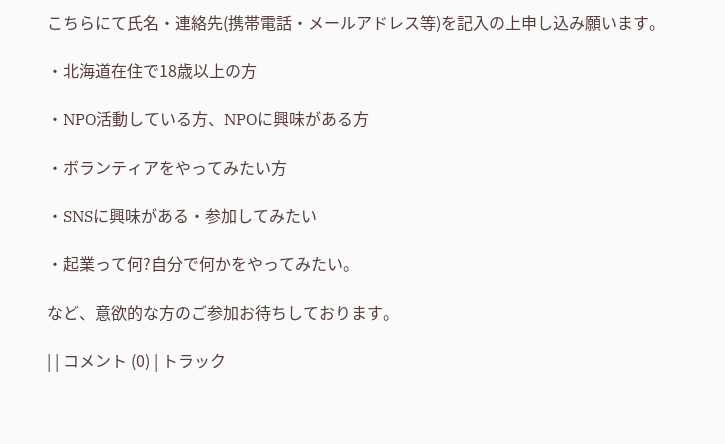こちらにて氏名・連絡先(携帯電話・メールアドレス等)を記入の上申し込み願います。

・北海道在住で18歳以上の方

・NPO活動している方、NPOに興味がある方

・ボランティアをやってみたい方

・SNSに興味がある・参加してみたい

・起業って何?自分で何かをやってみたい。

など、意欲的な方のご参加お待ちしております。

| | コメント (0) | トラック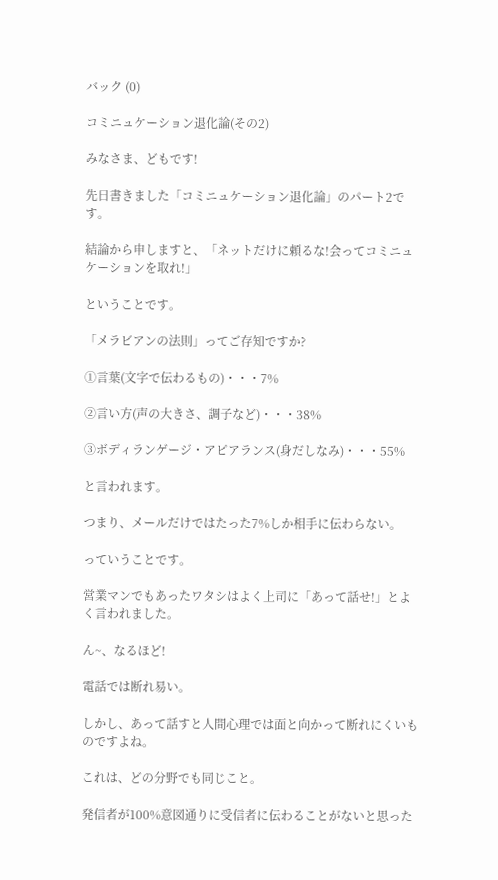バック (0)

コミニュケーション退化論(その2)

みなさま、どもです!

先日書きました「コミニュケーション退化論」のパート2です。

結論から申しますと、「ネットだけに頼るな!会ってコミニュケーションを取れ!」

ということです。

「メラビアンの法則」ってご存知ですか?

①言葉(文字で伝わるもの)・・・7%

②言い方(声の大きさ、調子など)・・・38%

③ボディランゲージ・アピアランス(身だしなみ)・・・55%

と言われます。

つまり、メールだけではたった7%しか相手に伝わらない。

っていうことです。

営業マンでもあったワタシはよく上司に「あって話せ!」とよく言われました。

ん~、なるほど!

電話では断れ易い。

しかし、あって話すと人間心理では面と向かって断れにくいものですよね。

これは、どの分野でも同じこと。

発信者が100%意図通りに受信者に伝わることがないと思った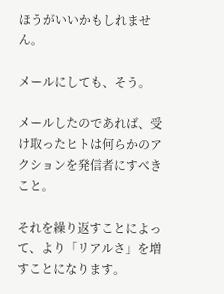ほうがいいかもしれません。

メールにしても、そう。

メールしたのであれば、受け取ったヒトは何らかのアクションを発信者にすべきこと。

それを繰り返すことによって、より「リアルさ」を増すことになります。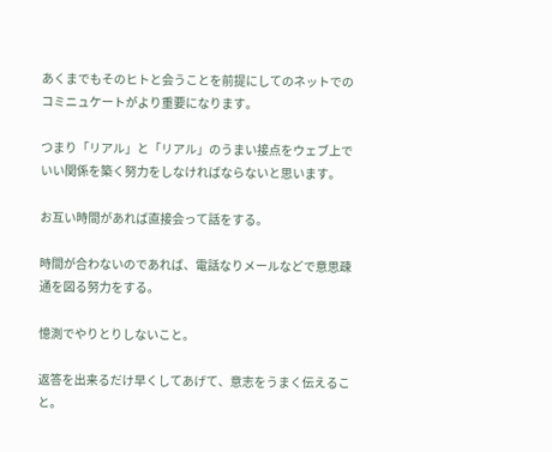あくまでもそのヒトと会うことを前提にしてのネットでのコミニュケートがより重要になります。

つまり「リアル」と「リアル」のうまい接点をウェブ上でいい関係を築く努力をしなければならないと思います。

お互い時間があれば直接会って話をする。

時間が合わないのであれば、電話なりメールなどで意思疎通を図る努力をする。

憶測でやりとりしないこと。

返答を出来るだけ早くしてあげて、意志をうまく伝えること。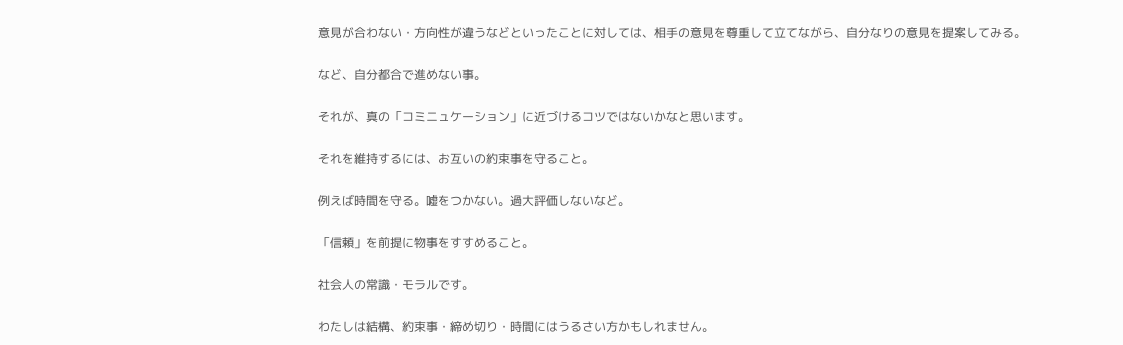意見が合わない・方向性が違うなどといったことに対しては、相手の意見を尊重して立てながら、自分なりの意見を提案してみる。

など、自分都合で進めない事。

それが、真の「コミニュケーション」に近づけるコツではないかなと思います。

それを維持するには、お互いの約束事を守ること。

例えば時間を守る。嘘をつかない。過大評価しないなど。

「信頼」を前提に物事をすすめること。

社会人の常識・モラルです。

わたしは結構、約束事・締め切り・時間にはうるさい方かもしれません。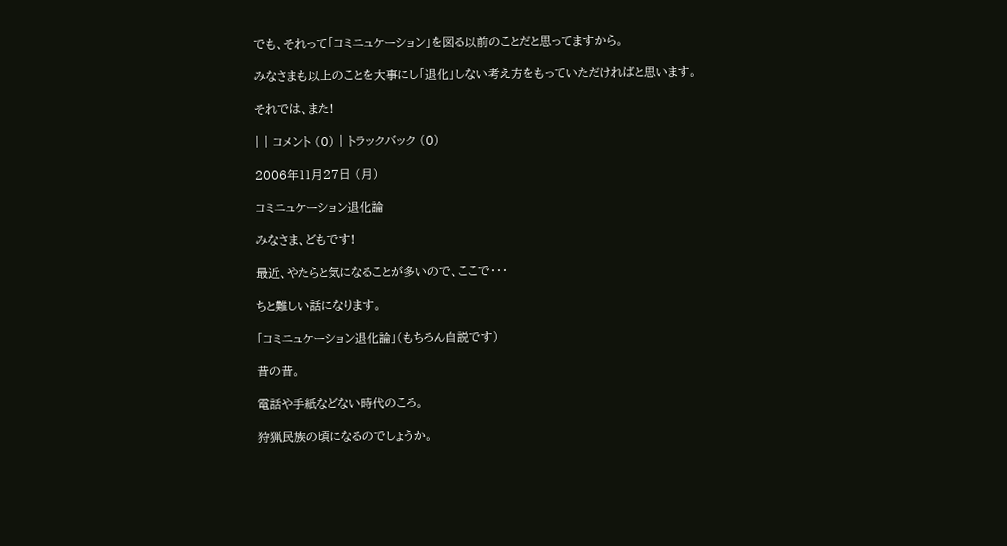でも、それって「コミニュケーション」を図る以前のことだと思ってますから。

みなさまも以上のことを大事にし「退化」しない考え方をもっていただければと思います。

それでは、また!

| | コメント (0) | トラックバック (0)

2006年11月27日 (月)

コミニュケーション退化論

みなさま、どもです!

最近、やたらと気になることが多いので、ここで・・・

ちと難しい話になります。

「コミニュケーション退化論」(もちろん自説です)

昔の昔。

電話や手紙などない時代のころ。

狩猟民族の頃になるのでしょうか。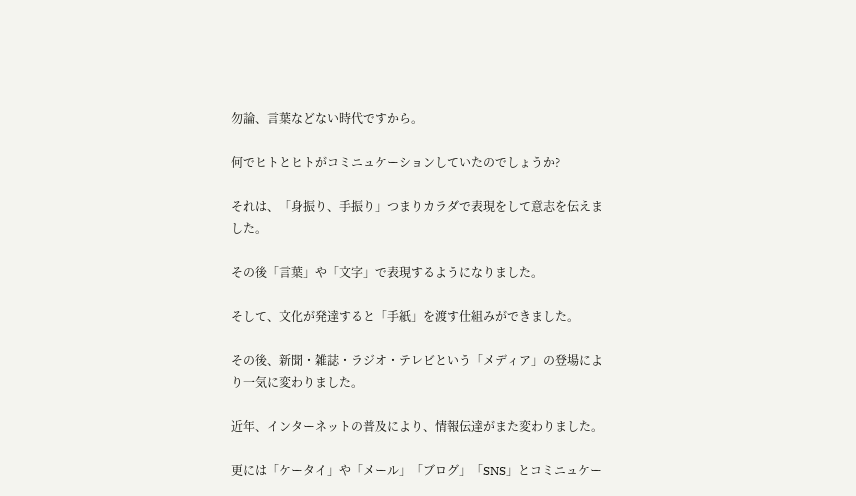勿論、言葉などない時代ですから。

何でヒトとヒトがコミニュケーションしていたのでしょうか?

それは、「身振り、手振り」つまりカラダで表現をして意志を伝えました。

その後「言葉」や「文字」で表現するようになりました。

そして、文化が発達すると「手紙」を渡す仕組みができました。

その後、新聞・雑誌・ラジオ・テレビという「メディア」の登場により一気に変わりました。

近年、インターネットの普及により、情報伝達がまた変わりました。

更には「ケータイ」や「メール」「ブログ」「SNS」とコミニュケー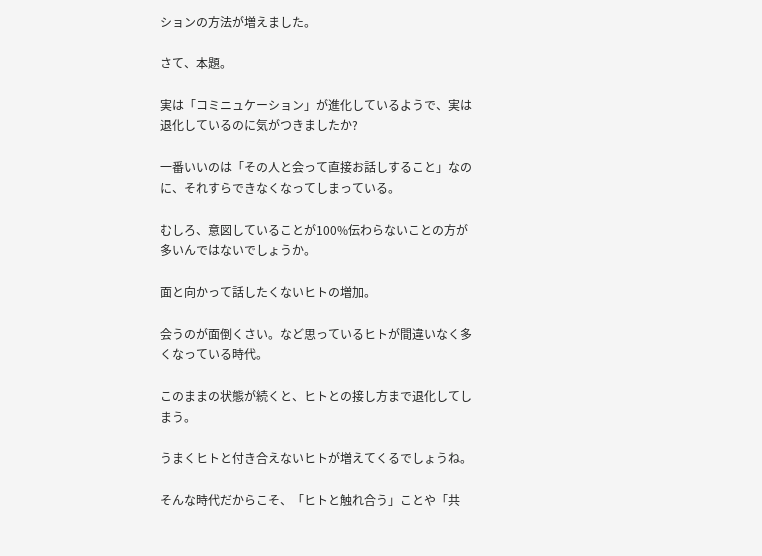ションの方法が増えました。

さて、本題。

実は「コミニュケーション」が進化しているようで、実は退化しているのに気がつきましたか?

一番いいのは「その人と会って直接お話しすること」なのに、それすらできなくなってしまっている。

むしろ、意図していることが100%伝わらないことの方が多いんではないでしょうか。

面と向かって話したくないヒトの増加。

会うのが面倒くさい。など思っているヒトが間違いなく多くなっている時代。

このままの状態が続くと、ヒトとの接し方まで退化してしまう。

うまくヒトと付き合えないヒトが増えてくるでしょうね。

そんな時代だからこそ、「ヒトと触れ合う」ことや「共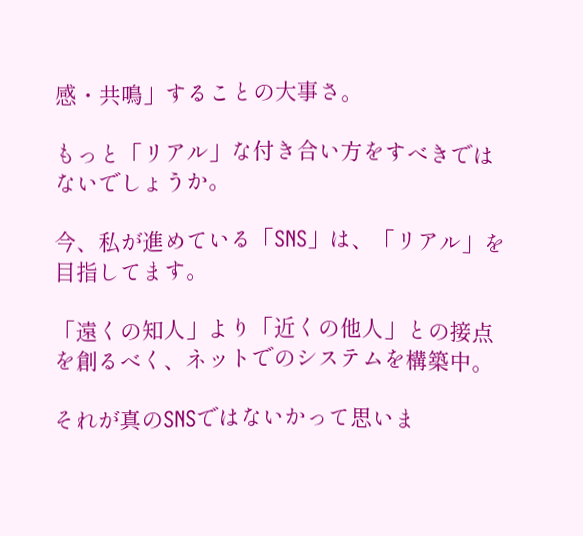感・共鳴」することの大事さ。

もっと「リアル」な付き合い方をすべきではないでしょうか。

今、私が進めている「SNS」は、「リアル」を目指してます。

「遠くの知人」より「近くの他人」との接点を創るべく、ネットでのシステムを構築中。

それが真のSNSではないかって思いま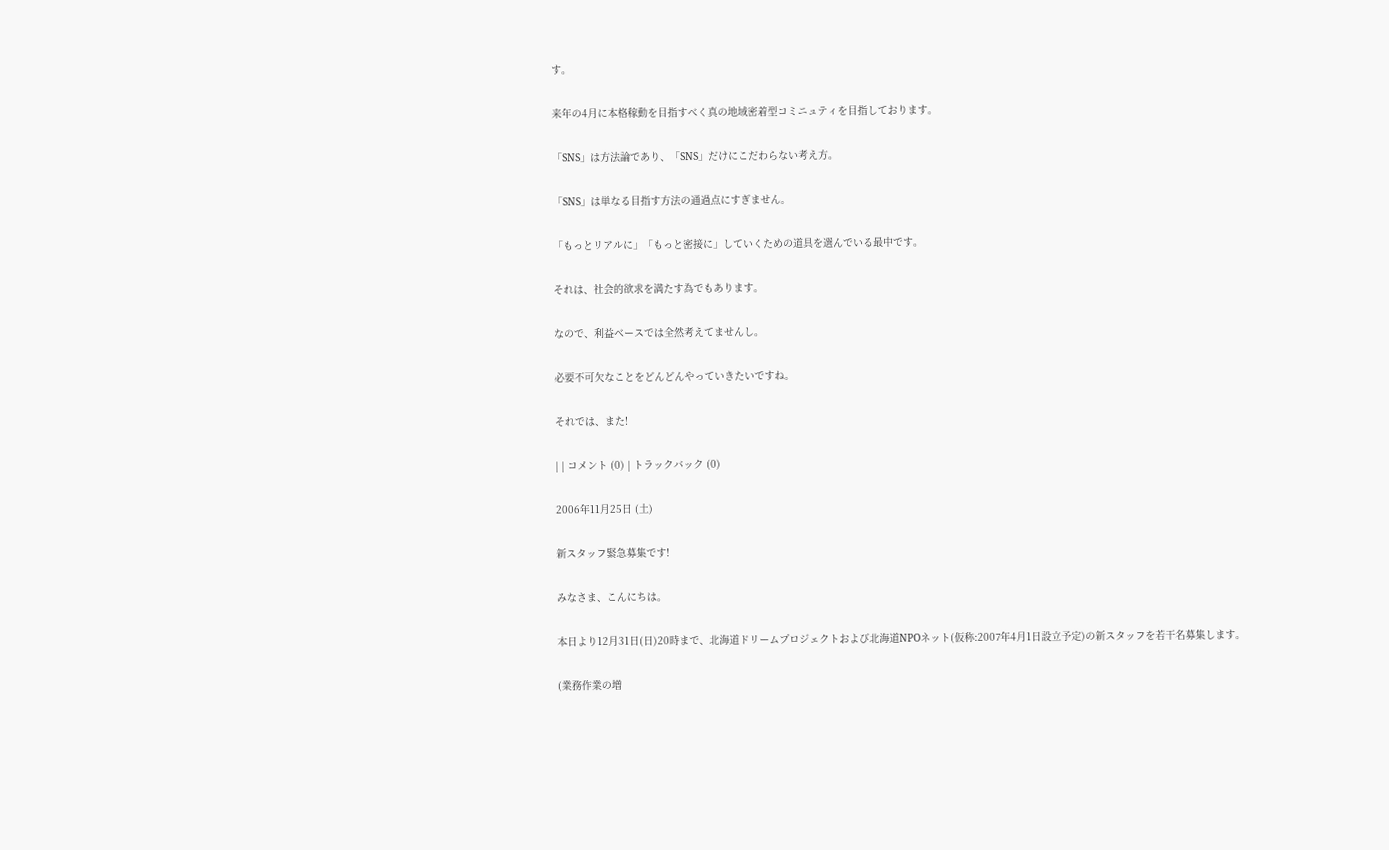す。

来年の4月に本格稼動を目指すべく真の地域密着型コミニュティを目指しております。

「SNS」は方法論であり、「SNS」だけにこだわらない考え方。

「SNS」は単なる目指す方法の通過点にすぎません。

「もっとリアルに」「もっと密接に」していくための道具を選んでいる最中です。

それは、社会的欲求を満たす為でもあります。

なので、利益ベースでは全然考えてませんし。

必要不可欠なことをどんどんやっていきたいですね。

それでは、また!

| | コメント (0) | トラックバック (0)

2006年11月25日 (土)

新スタッフ緊急募集です!

みなさま、こんにちは。

本日より12月31日(日)20時まで、北海道ドリームプロジェクトおよび北海道NPOネット(仮称:2007年4月1日設立予定)の新スタッフを若干名募集します。

(業務作業の増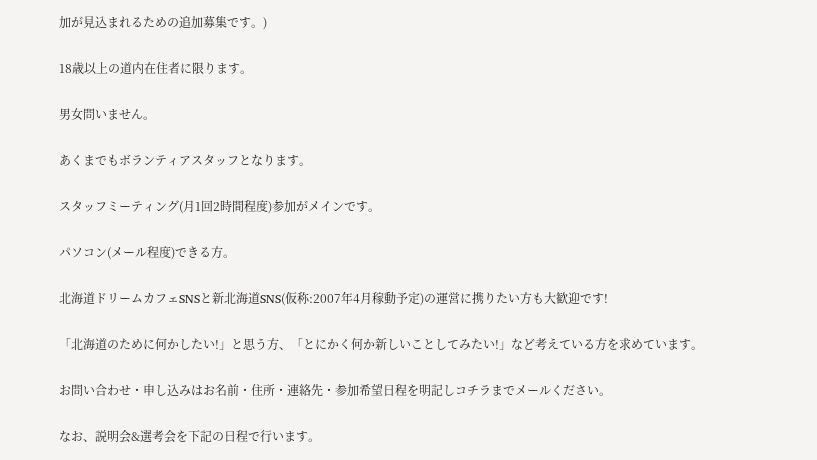加が見込まれるための追加募集です。)

18歳以上の道内在住者に限ります。

男女問いません。

あくまでもボランティアスタッフとなります。

スタッフミーティング(月1回2時間程度)参加がメインです。

パソコン(メール程度)できる方。

北海道ドリームカフェSNSと新北海道SNS(仮称:2007年4月稼動予定)の運営に携りたい方も大歓迎です!

「北海道のために何かしたい!」と思う方、「とにかく何か新しいことしてみたい!」など考えている方を求めています。

お問い合わせ・申し込みはお名前・住所・連絡先・参加希望日程を明記しコチラまでメールください。

なお、説明会&選考会を下記の日程で行います。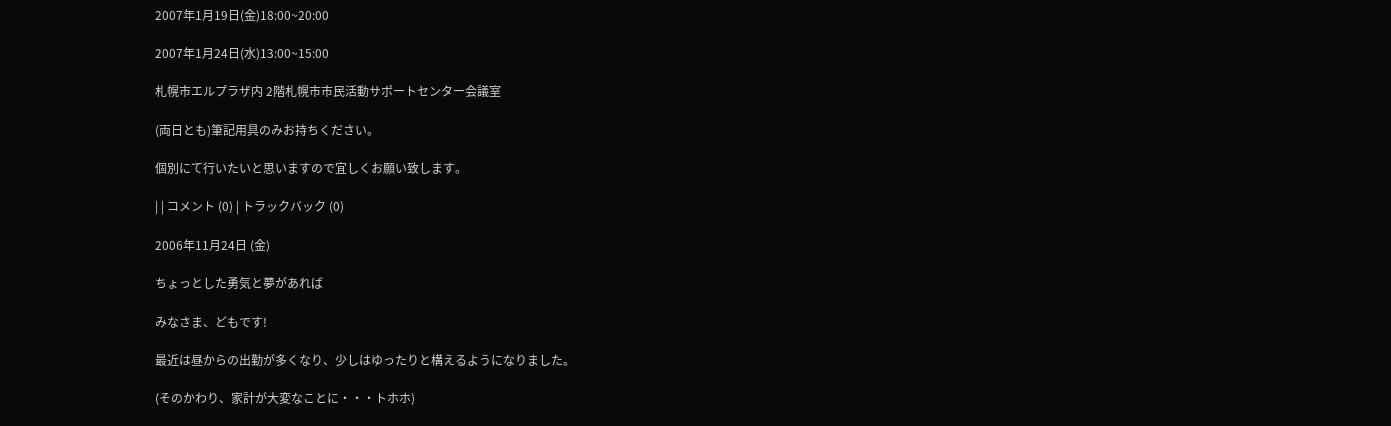2007年1月19日(金)18:00~20:00

2007年1月24日(水)13:00~15:00

札幌市エルプラザ内 2階札幌市市民活動サポートセンター会議室

(両日とも)筆記用具のみお持ちください。

個別にて行いたいと思いますので宜しくお願い致します。

| | コメント (0) | トラックバック (0)

2006年11月24日 (金)

ちょっとした勇気と夢があれば

みなさま、どもです!

最近は昼からの出勤が多くなり、少しはゆったりと構えるようになりました。

(そのかわり、家計が大変なことに・・・トホホ)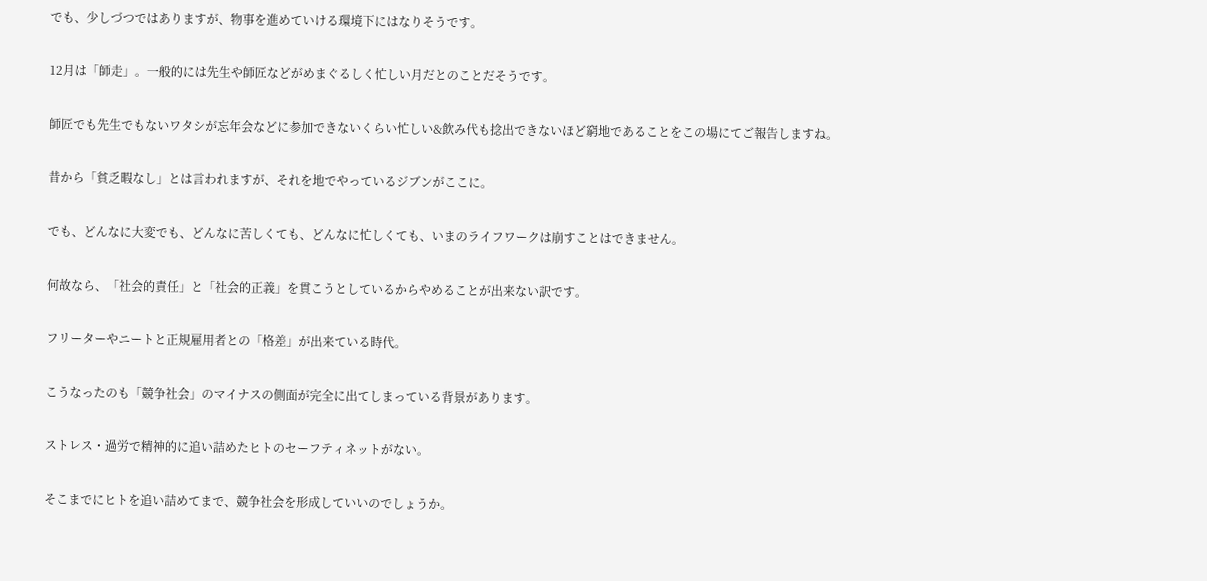でも、少しづつではありますが、物事を進めていける環境下にはなりそうです。

12月は「師走」。一般的には先生や師匠などがめまぐるしく忙しい月だとのことだそうです。

師匠でも先生でもないワタシが忘年会などに参加できないくらい忙しい&飲み代も捻出できないほど窮地であることをこの場にてご報告しますね。

昔から「貧乏暇なし」とは言われますが、それを地でやっているジブンがここに。

でも、どんなに大変でも、どんなに苦しくても、どんなに忙しくても、いまのライフワークは崩すことはできません。

何故なら、「社会的責任」と「社会的正義」を貫こうとしているからやめることが出来ない訳です。

フリーターやニートと正規雇用者との「格差」が出来ている時代。

こうなったのも「競争社会」のマイナスの側面が完全に出てしまっている背景があります。

ストレス・過労で精神的に追い詰めたヒトのセーフティネットがない。

そこまでにヒトを追い詰めてまで、競争社会を形成していいのでしょうか。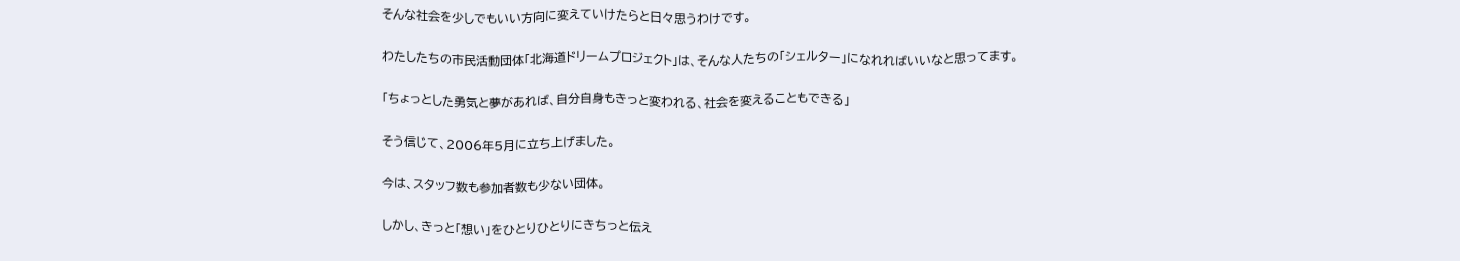そんな社会を少しでもいい方向に変えていけたらと日々思うわけです。

わたしたちの市民活動団体「北海道ドリームプロジェクト」は、そんな人たちの「シェルター」になれればいいなと思ってます。

「ちょっとした勇気と夢があれば、自分自身もきっと変われる、社会を変えることもできる」

そう信じて、2006年5月に立ち上げました。

今は、スタッフ数も参加者数も少ない団体。

しかし、きっと「想い」をひとりひとりにきちっと伝え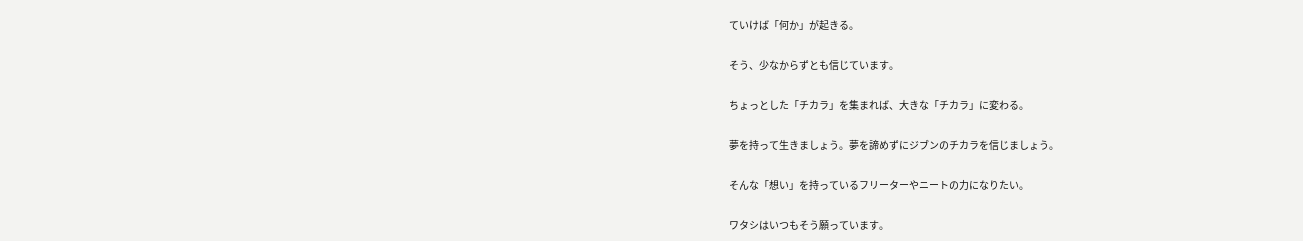ていけば「何か」が起きる。

そう、少なからずとも信じています。

ちょっとした「チカラ」を集まれば、大きな「チカラ」に変わる。

夢を持って生きましょう。夢を諦めずにジブンのチカラを信じましょう。

そんな「想い」を持っているフリーターやニートの力になりたい。

ワタシはいつもそう願っています。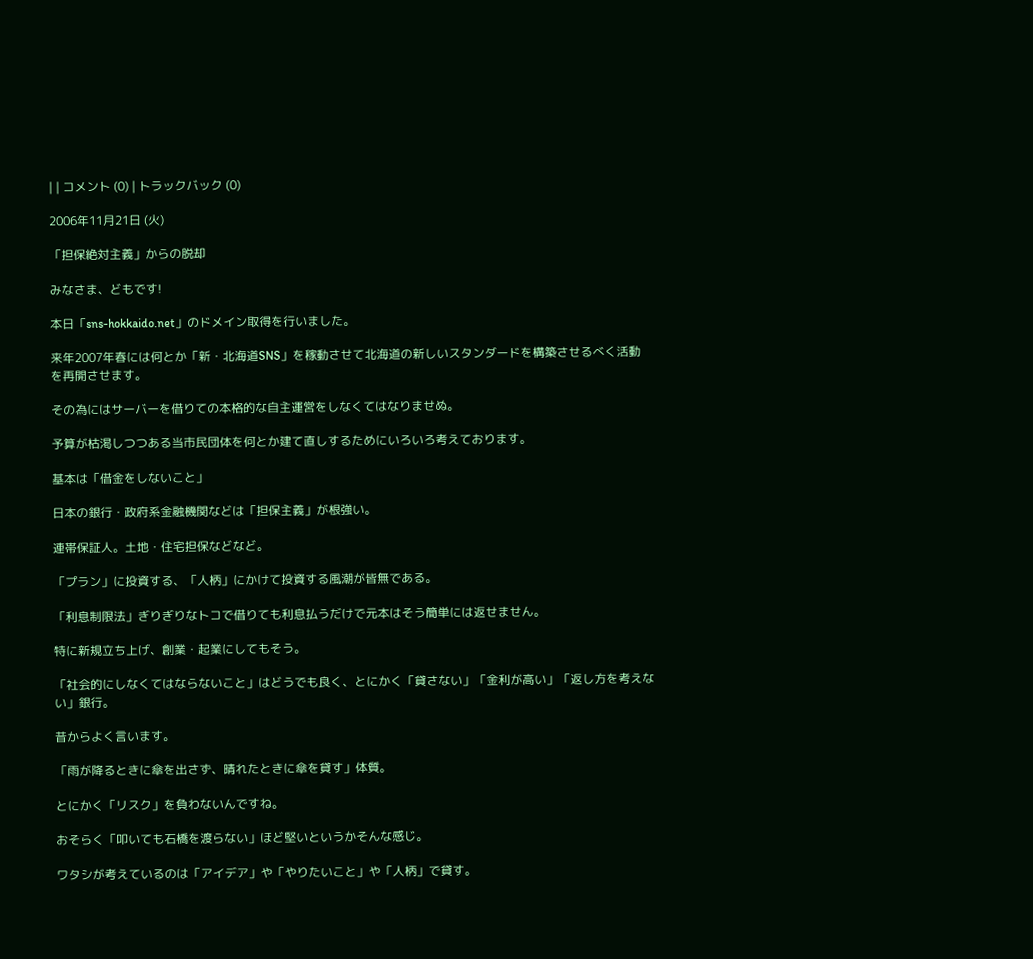| | コメント (0) | トラックバック (0)

2006年11月21日 (火)

「担保絶対主義」からの脱却

みなさま、どもです!

本日「sns-hokkaido.net」のドメイン取得を行いました。

来年2007年春には何とか「新・北海道SNS」を稼動させて北海道の新しいスタンダードを構築させるべく活動を再開させます。

その為にはサーバーを借りての本格的な自主運営をしなくてはなりませぬ。

予算が枯渇しつつある当市民団体を何とか建て直しするためにいろいろ考えております。

基本は「借金をしないこと」

日本の銀行・政府系金融機関などは「担保主義」が根強い。

連帯保証人。土地・住宅担保などなど。

「プラン」に投資する、「人柄」にかけて投資する風潮が皆無である。

「利息制限法」ぎりぎりなトコで借りても利息払うだけで元本はそう簡単には返せません。

特に新規立ち上げ、創業・起業にしてもそう。

「社会的にしなくてはならないこと」はどうでも良く、とにかく「貸さない」「金利が高い」「返し方を考えない」銀行。

昔からよく言います。

「雨が降るときに傘を出さず、晴れたときに傘を貸す」体質。

とにかく「リスク」を負わないんですね。

おそらく「叩いても石橋を渡らない」ほど堅いというかそんな感じ。

ワタシが考えているのは「アイデア」や「やりたいこと」や「人柄」で貸す。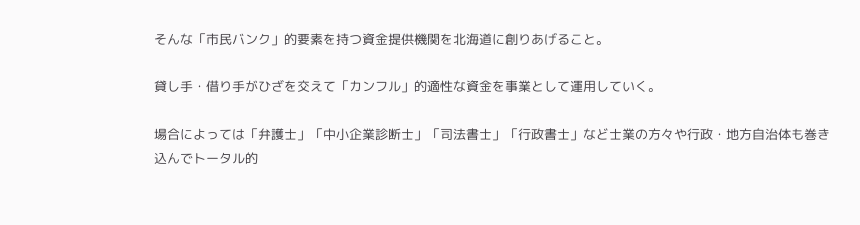そんな「市民バンク」的要素を持つ資金提供機関を北海道に創りあげること。

貸し手・借り手がひざを交えて「カンフル」的適性な資金を事業として運用していく。

場合によっては「弁護士」「中小企業診断士」「司法書士」「行政書士」など士業の方々や行政・地方自治体も巻き込んでトータル的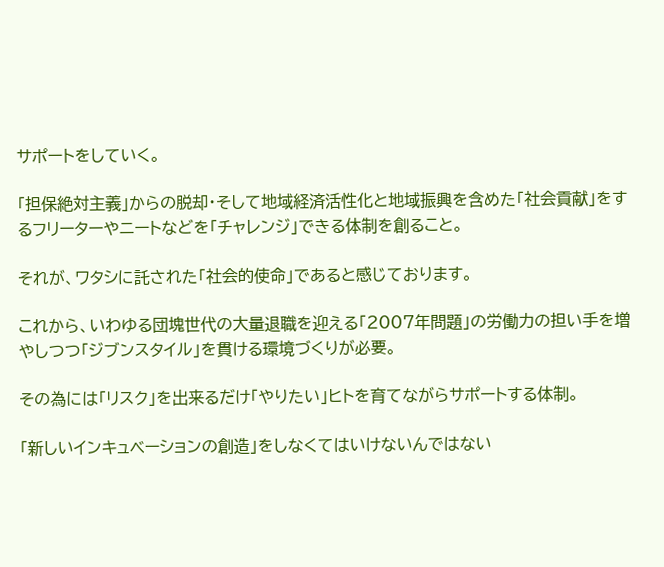サポートをしていく。

「担保絶対主義」からの脱却・そして地域経済活性化と地域振興を含めた「社会貢献」をするフリーターやニートなどを「チャレンジ」できる体制を創ること。

それが、ワタシに託された「社会的使命」であると感じております。

これから、いわゆる団塊世代の大量退職を迎える「2007年問題」の労働力の担い手を増やしつつ「ジブンスタイル」を貫ける環境づくりが必要。

その為には「リスク」を出来るだけ「やりたい」ヒトを育てながらサポートする体制。

「新しいインキュベーションの創造」をしなくてはいけないんではない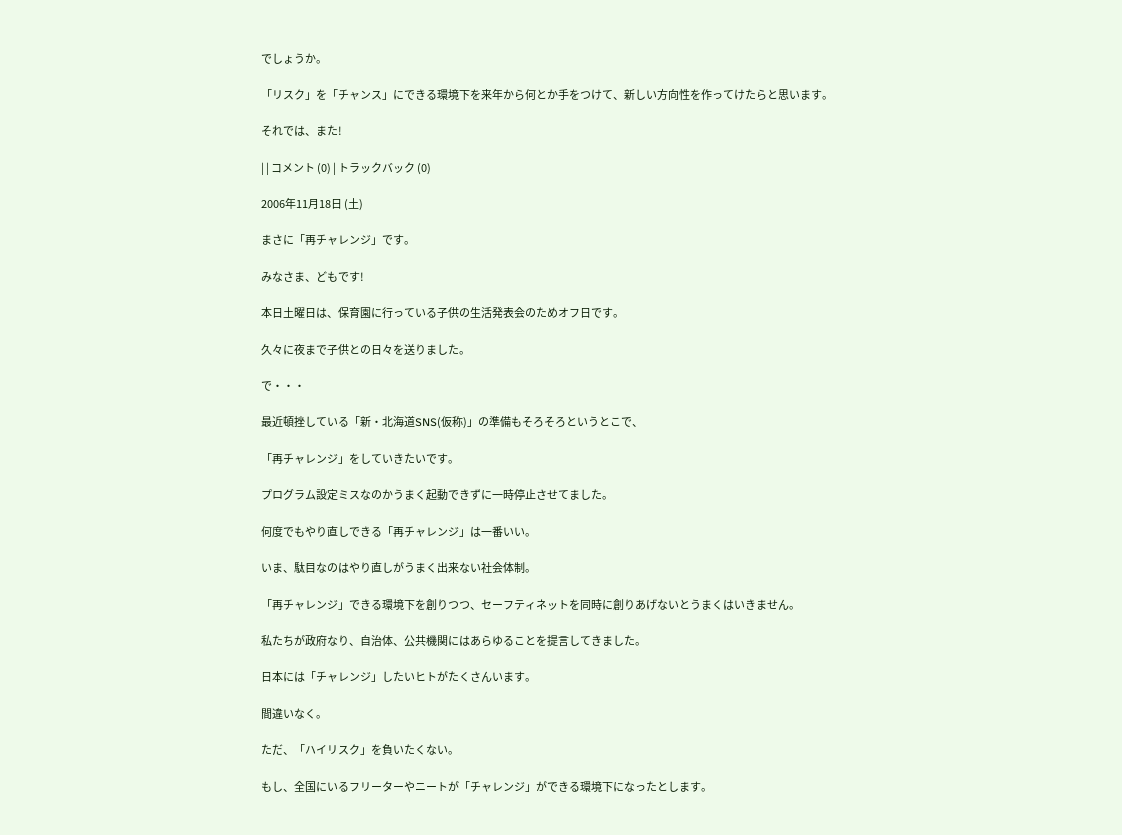でしょうか。

「リスク」を「チャンス」にできる環境下を来年から何とか手をつけて、新しい方向性を作ってけたらと思います。

それでは、また!

| | コメント (0) | トラックバック (0)

2006年11月18日 (土)

まさに「再チャレンジ」です。

みなさま、どもです!

本日土曜日は、保育園に行っている子供の生活発表会のためオフ日です。

久々に夜まで子供との日々を送りました。

で・・・

最近頓挫している「新・北海道SNS(仮称)」の準備もそろそろというとこで、

「再チャレンジ」をしていきたいです。

プログラム設定ミスなのかうまく起動できずに一時停止させてました。

何度でもやり直しできる「再チャレンジ」は一番いい。

いま、駄目なのはやり直しがうまく出来ない社会体制。

「再チャレンジ」できる環境下を創りつつ、セーフティネットを同時に創りあげないとうまくはいきません。

私たちが政府なり、自治体、公共機関にはあらゆることを提言してきました。

日本には「チャレンジ」したいヒトがたくさんいます。

間違いなく。

ただ、「ハイリスク」を負いたくない。

もし、全国にいるフリーターやニートが「チャレンジ」ができる環境下になったとします。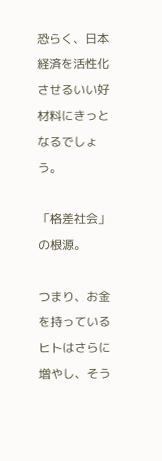恐らく、日本経済を活性化させるいい好材料にきっとなるでしょう。

「格差社会」の根源。

つまり、お金を持っているヒトはさらに増やし、そう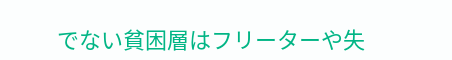でない貧困層はフリーターや失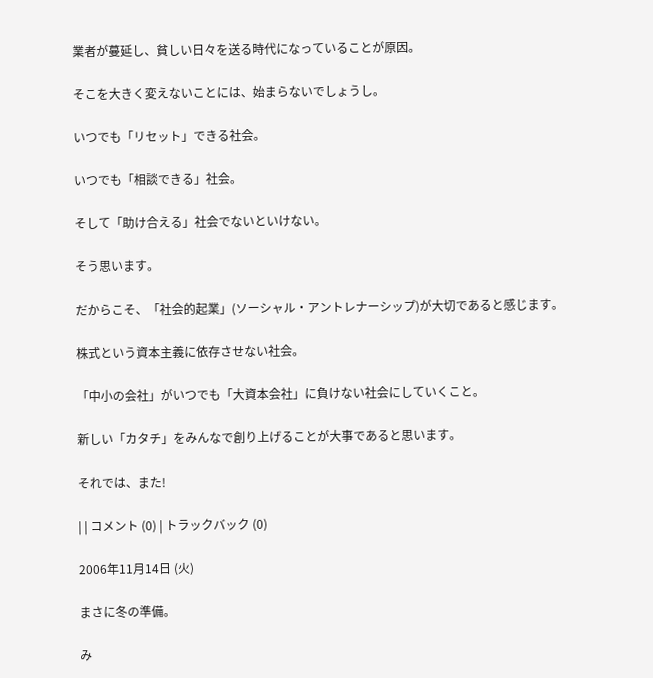業者が蔓延し、貧しい日々を送る時代になっていることが原因。

そこを大きく変えないことには、始まらないでしょうし。

いつでも「リセット」できる社会。

いつでも「相談できる」社会。

そして「助け合える」社会でないといけない。

そう思います。

だからこそ、「社会的起業」(ソーシャル・アントレナーシップ)が大切であると感じます。

株式という資本主義に依存させない社会。

「中小の会社」がいつでも「大資本会社」に負けない社会にしていくこと。

新しい「カタチ」をみんなで創り上げることが大事であると思います。

それでは、また!

| | コメント (0) | トラックバック (0)

2006年11月14日 (火)

まさに冬の準備。

み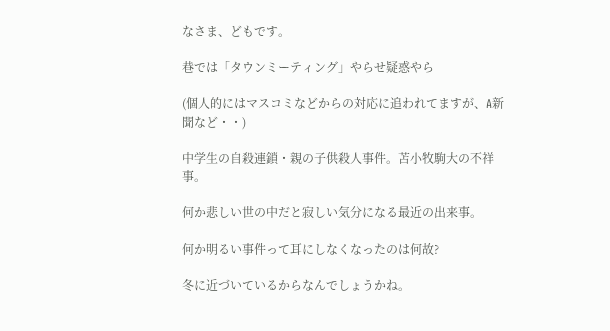なさま、どもです。

巷では「タウンミーティング」やらせ疑惑やら

(個人的にはマスコミなどからの対応に追われてますが、A新聞など・・)

中学生の自殺連鎖・親の子供殺人事件。苫小牧駒大の不祥事。

何か悲しい世の中だと寂しい気分になる最近の出来事。

何か明るい事件って耳にしなくなったのは何故?

冬に近づいているからなんでしょうかね。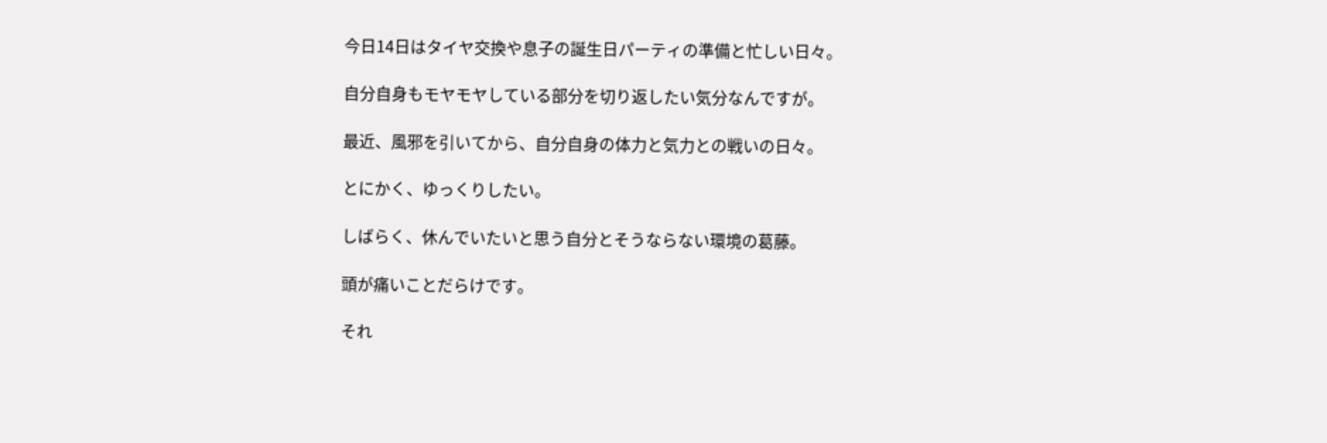今日14日はタイヤ交換や息子の誕生日パーティの準備と忙しい日々。

自分自身もモヤモヤしている部分を切り返したい気分なんですが。

最近、風邪を引いてから、自分自身の体力と気力との戦いの日々。

とにかく、ゆっくりしたい。

しばらく、休んでいたいと思う自分とそうならない環境の葛藤。

頭が痛いことだらけです。

それ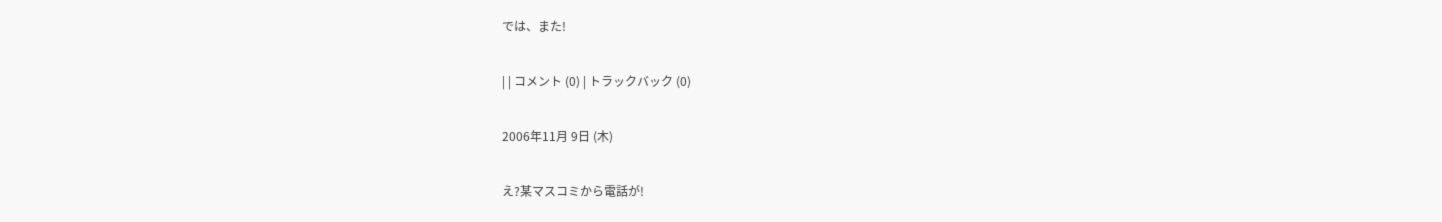では、また!

| | コメント (0) | トラックバック (0)

2006年11月 9日 (木)

え?某マスコミから電話が!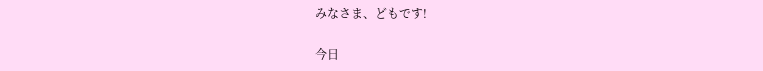みなさま、どもです!

今日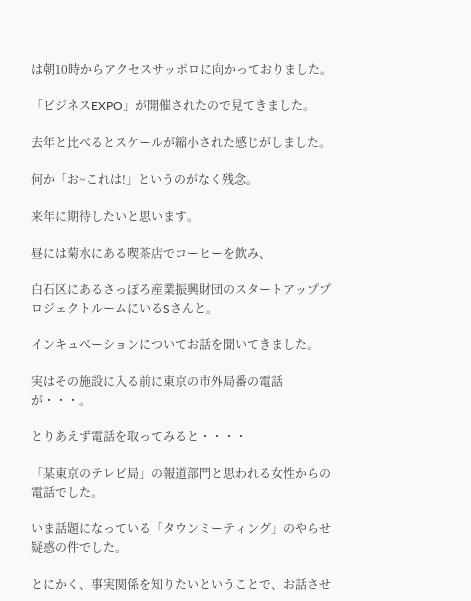は朝10時からアクセスサッポロに向かっておりました。

「ビジネスEXPO」が開催されたので見てきました。

去年と比べるとスケールが縮小された感じがしました。

何か「お~これは!」というのがなく残念。

来年に期待したいと思います。

昼には菊水にある喫茶店でコーヒーを飲み、

白石区にあるさっぽろ産業振興財団のスタートアッププロジェクトルームにいるSさんと。

インキュベーションについてお話を聞いてきました。

実はその施設に入る前に東京の市外局番の電話が・・・。

とりあえず電話を取ってみると・・・・

「某東京のテレビ局」の報道部門と思われる女性からの電話でした。

いま話題になっている「タウンミーティング」のやらせ疑惑の件でした。

とにかく、事実関係を知りたいということで、お話させ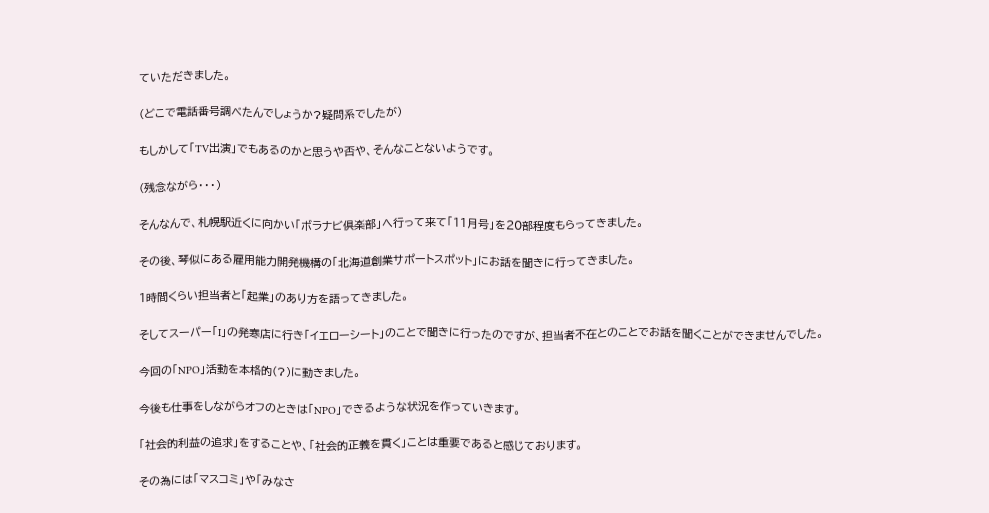ていただきました。

(どこで電話番号調べたんでしょうか?疑問系でしたが)

もしかして「TV出演」でもあるのかと思うや否や、そんなことないようです。

(残念ながら・・・)

そんなんで、札幌駅近くに向かい「ボラナビ倶楽部」へ行って来て「11月号」を20部程度もらってきました。

その後、琴似にある雇用能力開発機構の「北海道創業サポートスポット」にお話を聞きに行ってきました。

1時間くらい担当者と「起業」のあり方を語ってきました。

そしてスーパー「I」の発寒店に行き「イエローシート」のことで聞きに行ったのですが、担当者不在とのことでお話を聞くことができませんでした。

今回の「NPO」活動を本格的(?)に動きました。

今後も仕事をしながらオフのときは「NPO」できるような状況を作っていきます。

「社会的利益の追求」をすることや、「社会的正義を貫く」ことは重要であると感じております。

その為には「マスコミ」や「みなさ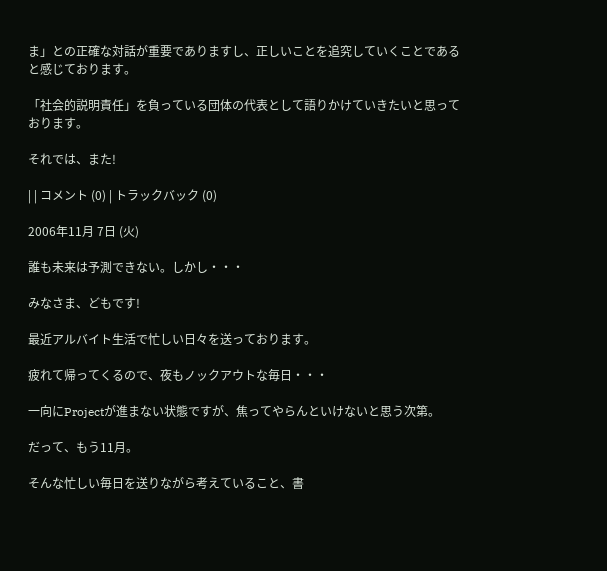ま」との正確な対話が重要でありますし、正しいことを追究していくことであると感じております。

「社会的説明責任」を負っている団体の代表として語りかけていきたいと思っております。

それでは、また!

| | コメント (0) | トラックバック (0)

2006年11月 7日 (火)

誰も未来は予測できない。しかし・・・

みなさま、どもです!

最近アルバイト生活で忙しい日々を送っております。

疲れて帰ってくるので、夜もノックアウトな毎日・・・

一向にProjectが進まない状態ですが、焦ってやらんといけないと思う次第。

だって、もう11月。

そんな忙しい毎日を送りながら考えていること、書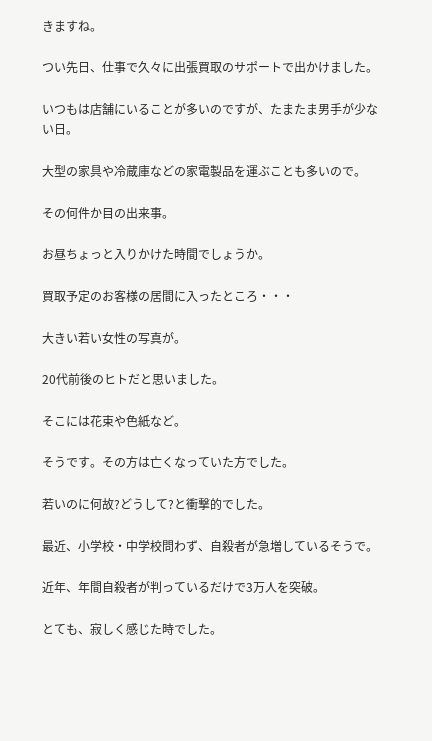きますね。

つい先日、仕事で久々に出張買取のサポートで出かけました。

いつもは店舗にいることが多いのですが、たまたま男手が少ない日。

大型の家具や冷蔵庫などの家電製品を運ぶことも多いので。

その何件か目の出来事。

お昼ちょっと入りかけた時間でしょうか。

買取予定のお客様の居間に入ったところ・・・

大きい若い女性の写真が。

20代前後のヒトだと思いました。

そこには花束や色紙など。

そうです。その方は亡くなっていた方でした。

若いのに何故?どうして?と衝撃的でした。

最近、小学校・中学校問わず、自殺者が急増しているそうで。

近年、年間自殺者が判っているだけで3万人を突破。

とても、寂しく感じた時でした。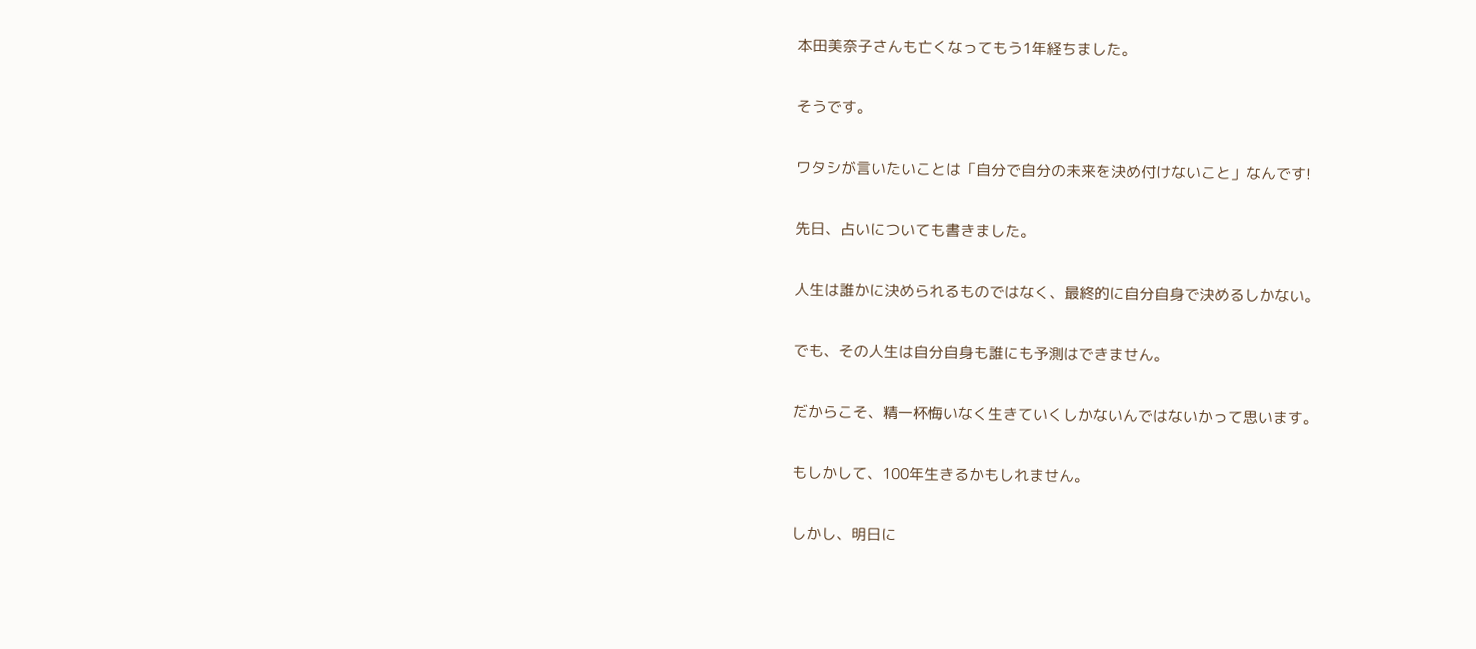本田美奈子さんも亡くなってもう1年経ちました。

そうです。

ワタシが言いたいことは「自分で自分の未来を決め付けないこと」なんです!

先日、占いについても書きました。

人生は誰かに決められるものではなく、最終的に自分自身で決めるしかない。

でも、その人生は自分自身も誰にも予測はできません。

だからこそ、精一杯悔いなく生きていくしかないんではないかって思います。

もしかして、100年生きるかもしれません。

しかし、明日に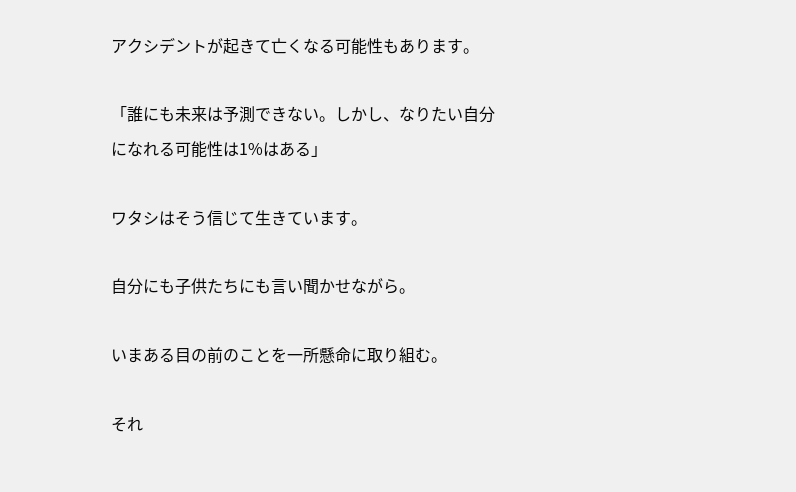アクシデントが起きて亡くなる可能性もあります。

「誰にも未来は予測できない。しかし、なりたい自分になれる可能性は1%はある」

ワタシはそう信じて生きています。

自分にも子供たちにも言い聞かせながら。

いまある目の前のことを一所懸命に取り組む。

それ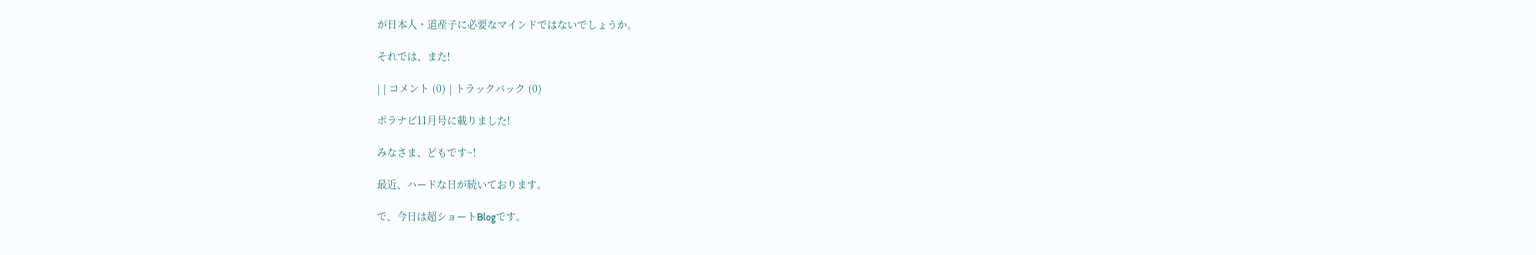が日本人・道産子に必要なマインドではないでしょうか。

それでは、また!

| | コメント (0) | トラックバック (0)

ボラナビ11月号に載りました!

みなさま、どもです~!

最近、ハードな日が続いております。

で、今日は超ショートBlogです。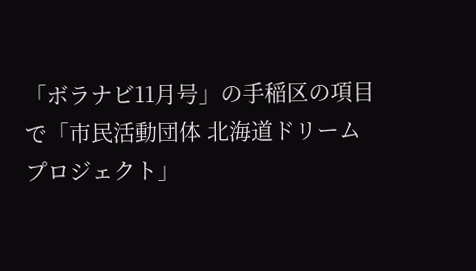「ボラナビ11月号」の手稲区の項目で「市民活動団体 北海道ドリームプロジェクト」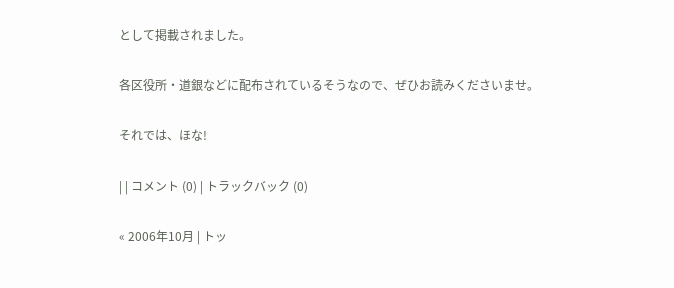として掲載されました。

各区役所・道銀などに配布されているそうなので、ぜひお読みくださいませ。

それでは、ほな!

| | コメント (0) | トラックバック (0)

« 2006年10月 | トッ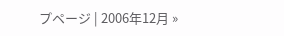プページ | 2006年12月 »